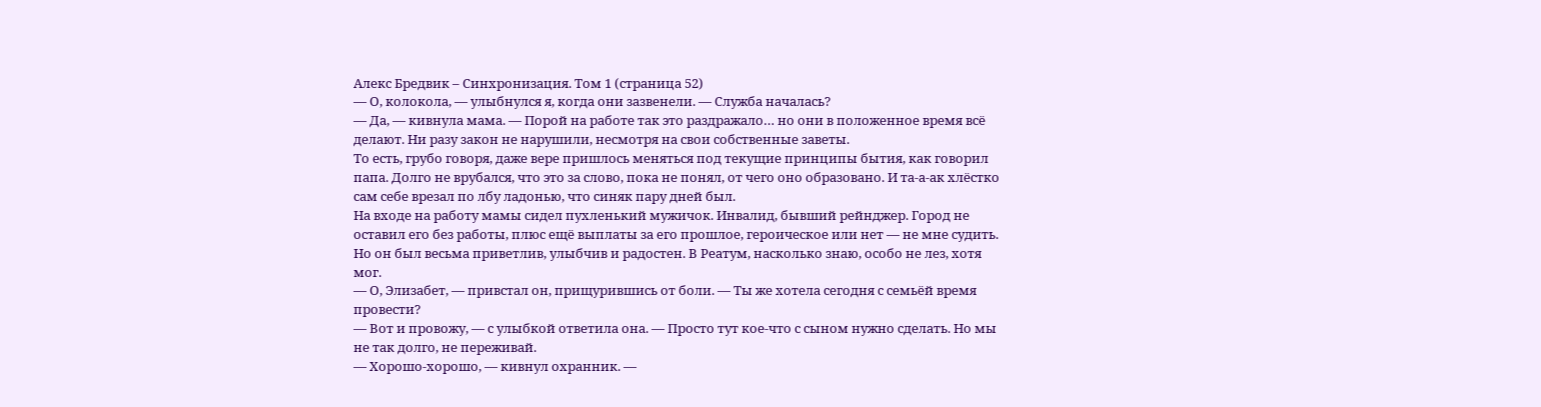Алекс Бредвик – Синхронизация. Том 1 (страница 52)
— О, колокола, — улыбнулся я, когда они зазвенели. — Служба началась?
— Да, — кивнула мама. — Порой на работе так это раздражало… но они в положенное время всё делают. Ни разу закон не нарушили, несмотря на свои собственные заветы.
То есть, грубо говоря, даже вере пришлось меняться под текущие принципы бытия, как говорил папа. Долго не врубался, что это за слово, пока не понял, от чего оно образовано. И та-а-ак хлёстко сам себе врезал по лбу ладонью, что синяк пару дней был.
На входе на работу мамы сидел пухленький мужичок. Инвалид, бывший рейнджер. Город не оставил его без работы, плюс ещё выплаты за его прошлое, героическое или нет — не мне судить. Но он был весьма приветлив, улыбчив и радостен. В Реатум, насколько знаю, особо не лез, хотя мог.
— О, Элизабет, — привстал он, прищурившись от боли. — Ты же хотела сегодня с семьёй время провести?
— Вот и провожу, — с улыбкой ответила она. — Просто тут кое-что с сыном нужно сделать. Но мы не так долго, не переживай.
— Хорошо-хорошо, — кивнул охранник. —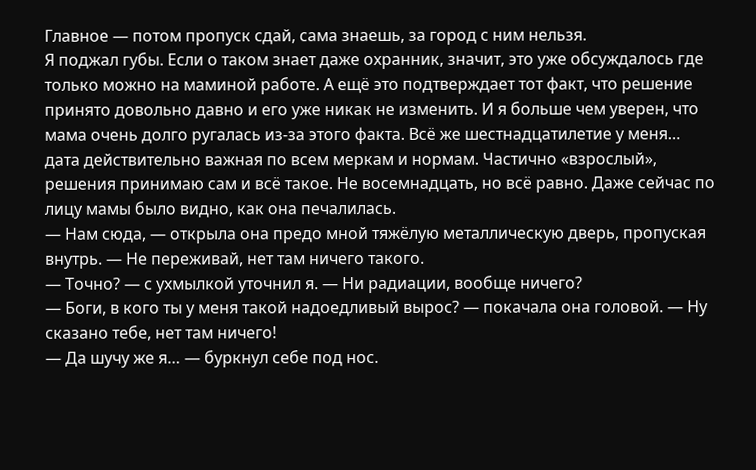Главное — потом пропуск сдай, сама знаешь, за город с ним нельзя.
Я поджал губы. Если о таком знает даже охранник, значит, это уже обсуждалось где только можно на маминой работе. А ещё это подтверждает тот факт, что решение принято довольно давно и его уже никак не изменить. И я больше чем уверен, что мама очень долго ругалась из-за этого факта. Всё же шестнадцатилетие у меня… дата действительно важная по всем меркам и нормам. Частично «взрослый», решения принимаю сам и всё такое. Не восемнадцать, но всё равно. Даже сейчас по лицу мамы было видно, как она печалилась.
— Нам сюда, — открыла она предо мной тяжёлую металлическую дверь, пропуская внутрь. — Не переживай, нет там ничего такого.
— Точно? — с ухмылкой уточнил я. — Ни радиации, вообще ничего?
— Боги, в кого ты у меня такой надоедливый вырос? — покачала она головой. — Ну сказано тебе, нет там ничего!
— Да шучу же я… — буркнул себе под нос.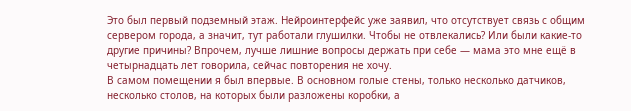Это был первый подземный этаж. Нейроинтерфейс уже заявил, что отсутствует связь с общим сервером города, а значит, тут работали глушилки. Чтобы не отвлекались? Или были какие-то другие причины? Впрочем, лучше лишние вопросы держать при себе — мама это мне ещё в четырнадцать лет говорила, сейчас повторения не хочу.
В самом помещении я был впервые. В основном голые стены, только несколько датчиков, несколько столов, на которых были разложены коробки, а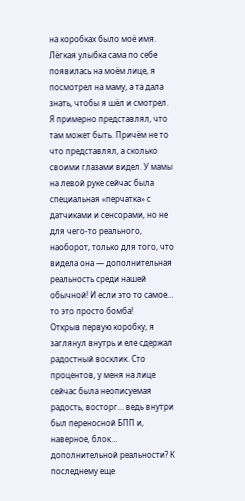на коробках было моё имя. Лёгкая улыбка сама по себе появилась на моём лице, я посмотрел на маму, а та дала знать, чтобы я шёл и смотрел.
Я примерно представлял, что там может быть. Причём не то что представлял, а сколько своими глазами видел. У мамы на левой руке сейчас была специальная «перчатка» с датчиками и сенсорами, но не для чего-то реального, наоборот, только для того, что видела она — дополнительная реальность среди нашей обычной! И если это то самое… то это просто бомба!
Открыв первую коробку, я заглянул внутрь и еле сдержал радостный восклик. Сто процентов, у меня на лице сейчас была неописуемая радость, восторг… ведь внутри был переносной БПП и, наверное, блок… дополнительной реальности? К последнему еще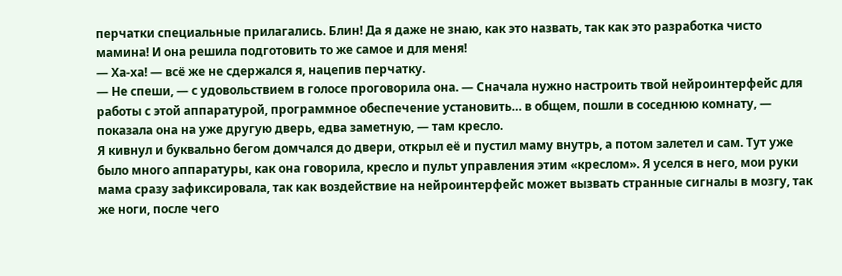перчатки специальные прилагались. Блин! Да я даже не знаю, как это назвать, так как это разработка чисто мамина! И она решила подготовить то же самое и для меня!
— Ха-ха! — всё же не сдержался я, нацепив перчатку.
— Не спеши, — с удовольствием в голосе проговорила она. — Сначала нужно настроить твой нейроинтерфейс для работы с этой аппаратурой, программное обеспечение установить… в общем, пошли в соседнюю комнату, — показала она на уже другую дверь, едва заметную, — там кресло.
Я кивнул и буквально бегом домчался до двери, открыл её и пустил маму внутрь, а потом залетел и сам. Тут уже было много аппаратуры, как она говорила, кресло и пульт управления этим «креслом». Я уселся в него, мои руки мама сразу зафиксировала, так как воздействие на нейроинтерфейс может вызвать странные сигналы в мозгу, так же ноги, после чего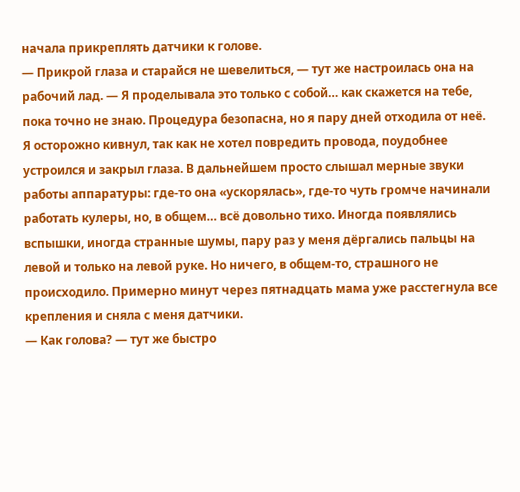начала прикреплять датчики к голове.
— Прикрой глаза и старайся не шевелиться, — тут же настроилась она на рабочий лад. — Я проделывала это только с собой… как скажется на тебе, пока точно не знаю. Процедура безопасна, но я пару дней отходила от неё.
Я осторожно кивнул, так как не хотел повредить провода, поудобнее устроился и закрыл глаза. В дальнейшем просто слышал мерные звуки работы аппаратуры: где-то она «ускорялась», где-то чуть громче начинали работать кулеры, но, в общем… всё довольно тихо. Иногда появлялись вспышки, иногда странные шумы, пару раз у меня дёргались пальцы на левой и только на левой руке. Но ничего, в общем-то, страшного не происходило. Примерно минут через пятнадцать мама уже расстегнула все крепления и сняла с меня датчики.
— Как голова? — тут же быстро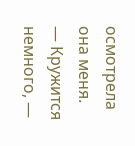осмотрела она меня.
— Кружится немного, —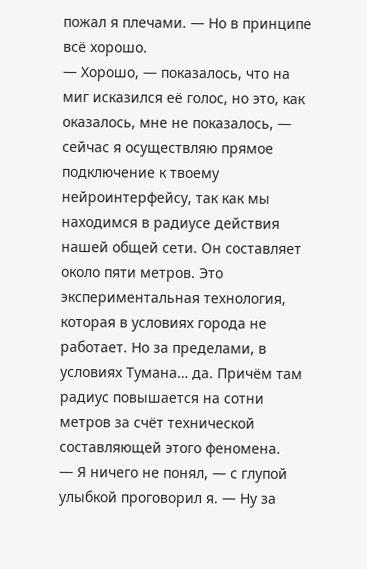пожал я плечами. — Но в принципе всё хорошо.
— Хорошо, — показалось, что на миг исказился её голос, но это, как оказалось, мне не показалось, — сейчас я осуществляю прямое подключение к твоему нейроинтерфейсу, так как мы находимся в радиусе действия нашей общей сети. Он составляет около пяти метров. Это экспериментальная технология, которая в условиях города не работает. Но за пределами, в условиях Тумана… да. Причём там радиус повышается на сотни метров за счёт технической составляющей этого феномена.
— Я ничего не понял, — с глупой улыбкой проговорил я. — Ну за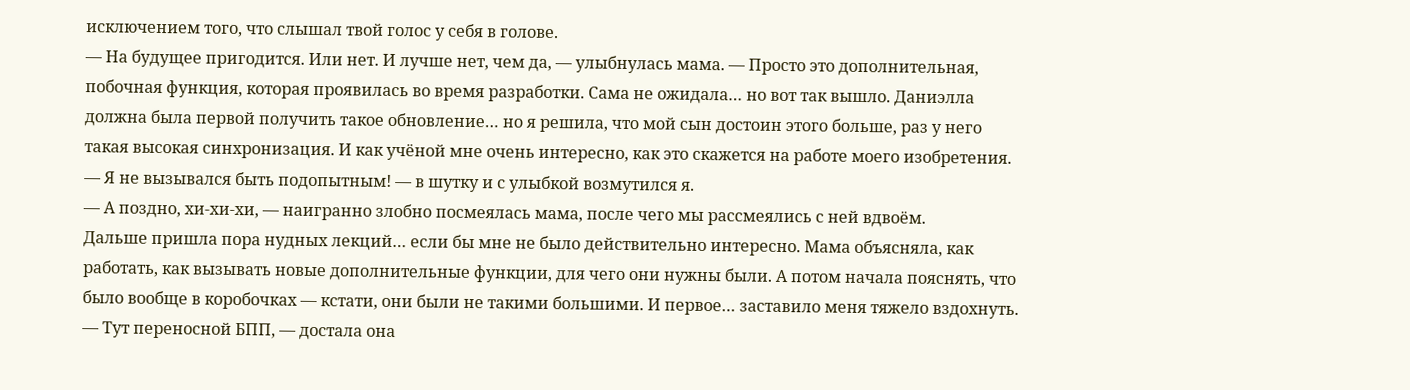исключением того, что слышал твой голос у себя в голове.
— На будущее пригодится. Или нет. И лучше нет, чем да, — улыбнулась мама. — Просто это дополнительная, побочная функция, которая проявилась во время разработки. Сама не ожидала… но вот так вышло. Даниэлла должна была первой получить такое обновление… но я решила, что мой сын достоин этого больше, раз у него такая высокая синхронизация. И как учёной мне очень интересно, как это скажется на работе моего изобретения.
— Я не вызывался быть подопытным! — в шутку и с улыбкой возмутился я.
— А поздно, хи-хи-хи, — наигранно злобно посмеялась мама, после чего мы рассмеялись с ней вдвоём.
Дальше пришла пора нудных лекций… если бы мне не было действительно интересно. Мама объясняла, как работать, как вызывать новые дополнительные функции, для чего они нужны были. А потом начала пояснять, что было вообще в коробочках — кстати, они были не такими большими. И первое… заставило меня тяжело вздохнуть.
— Тут переносной БПП, — достала она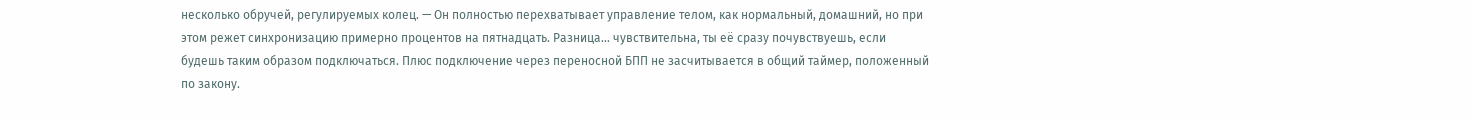несколько обручей, регулируемых колец. — Он полностью перехватывает управление телом, как нормальный, домашний, но при этом режет синхронизацию примерно процентов на пятнадцать. Разница… чувствительна, ты её сразу почувствуешь, если будешь таким образом подключаться. Плюс подключение через переносной БПП не засчитывается в общий таймер, положенный по закону.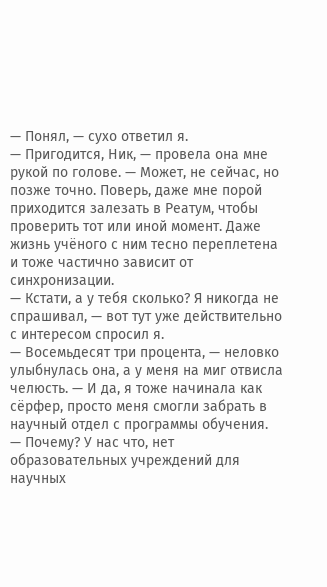— Понял, — сухо ответил я.
— Пригодится, Ник, — провела она мне рукой по голове. — Может, не сейчас, но позже точно. Поверь, даже мне порой приходится залезать в Реатум, чтобы проверить тот или иной момент. Даже жизнь учёного с ним тесно переплетена и тоже частично зависит от синхронизации.
— Кстати, а у тебя сколько? Я никогда не спрашивал, — вот тут уже действительно с интересом спросил я.
— Восемьдесят три процента, — неловко улыбнулась она, а у меня на миг отвисла челюсть. — И да, я тоже начинала как сёрфер, просто меня смогли забрать в научный отдел с программы обучения.
— Почему? У нас что, нет образовательных учреждений для научных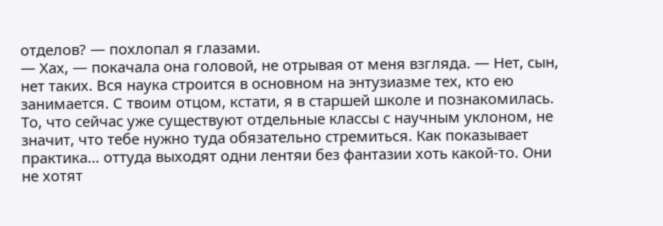отделов? — похлопал я глазами.
— Хах, — покачала она головой, не отрывая от меня взгляда. — Нет, сын, нет таких. Вся наука строится в основном на энтузиазме тех, кто ею занимается. С твоим отцом, кстати, я в старшей школе и познакомилась. То, что сейчас уже существуют отдельные классы с научным уклоном, не значит, что тебе нужно туда обязательно стремиться. Как показывает практика… оттуда выходят одни лентяи без фантазии хоть какой-то. Они не хотят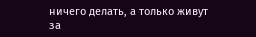ничего делать, а только живут за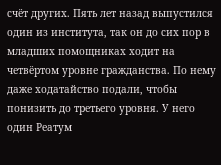счёт других. Пять лет назад выпустился один из института, так он до сих пор в младших помощниках ходит на четвёртом уровне гражданства. По нему даже ходатайство подали, чтобы понизить до третьего уровня. У него один Реатум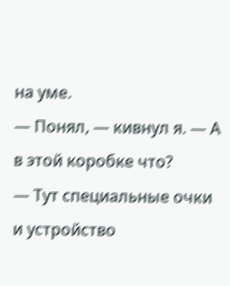на уме.
— Понял, — кивнул я. — А в этой коробке что?
— Тут специальные очки и устройство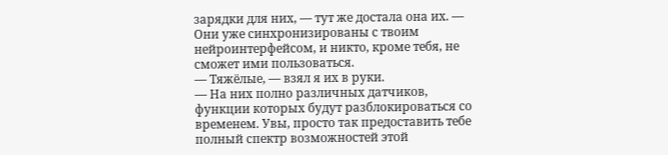зарядки для них, — тут же достала она их. — Они уже синхронизированы с твоим нейроинтерфейсом, и никто, кроме тебя, не сможет ими пользоваться.
— Тяжёлые, — взял я их в руки.
— На них полно различных датчиков, функции которых будут разблокироваться со временем. Увы, просто так предоставить тебе полный спектр возможностей этой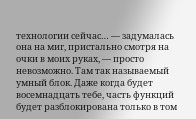технологии сейчас… — задумалась она на миг, пристально смотря на очки в моих руках, — просто невозможно. Там так называемый умный блок. Даже когда будет восемнадцать тебе, часть функций будет разблокирована только в том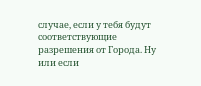случае, если у тебя будут соответствующие разрешения от Города. Ну или если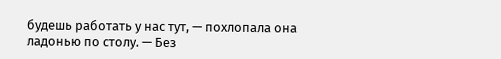будешь работать у нас тут, — похлопала она ладонью по столу. — Без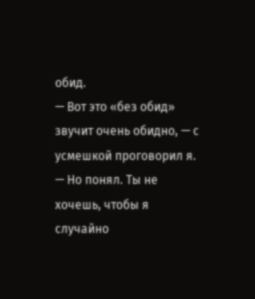обид.
— Вот это «без обид» звучит очень обидно, — с усмешкой проговорил я. — Но понял. Ты не хочешь, чтобы я случайно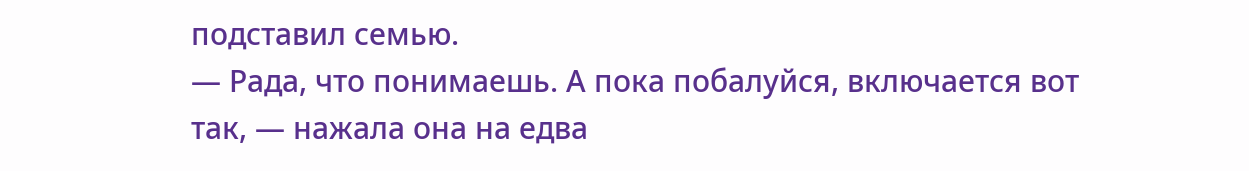подставил семью.
— Рада, что понимаешь. А пока побалуйся, включается вот так, — нажала она на едва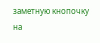заметную кнопочку на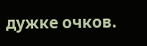дужке очков.